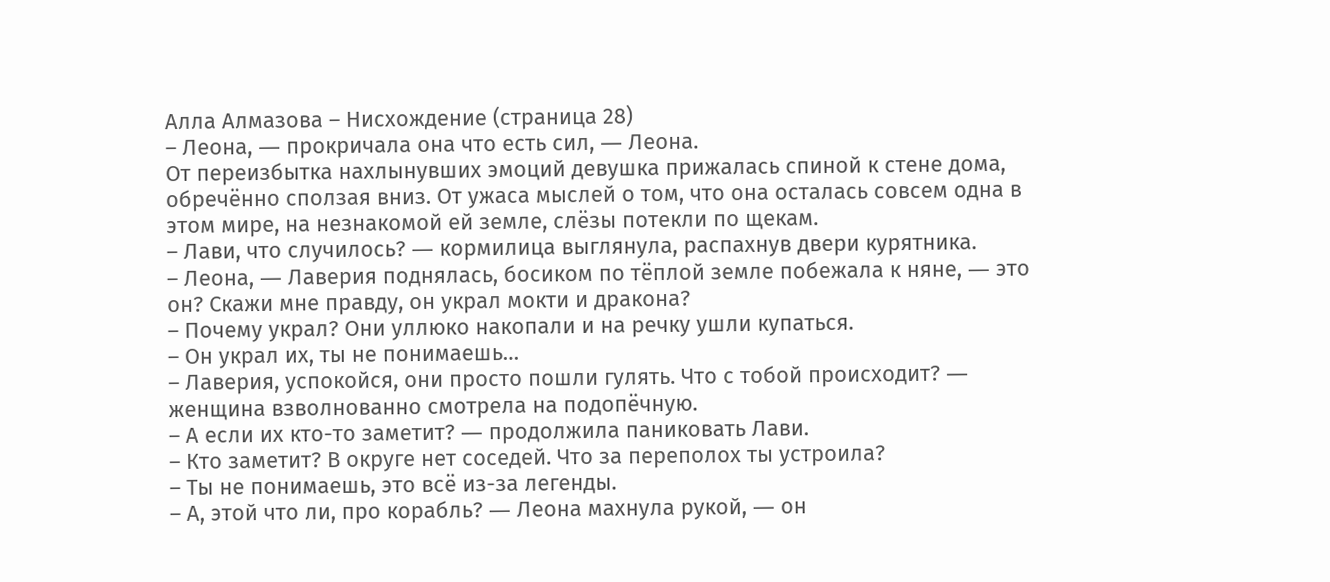Алла Алмазова – Нисхождение (страница 28)
– Леона, ― прокричала она что есть сил, ― Леона.
От переизбытка нахлынувших эмоций девушка прижалась спиной к стене дома, обречённо сползая вниз. От ужаса мыслей о том, что она осталась совсем одна в этом мире, на незнакомой ей земле, слёзы потекли по щекам.
– Лави, что случилось? ― кормилица выглянула, распахнув двери курятника.
– Леона, ― Лаверия поднялась, босиком по тёплой земле побежала к няне, ― это он? Скажи мне правду, он украл мокти и дракона?
– Почему украл? Они уллюко накопали и на речку ушли купаться.
– Он украл их, ты не понимаешь…
– Лаверия, успокойся, они просто пошли гулять. Что с тобой происходит? ― женщина взволнованно смотрела на подопёчную.
– А если их кто-то заметит? ― продолжила паниковать Лави.
– Кто заметит? В округе нет соседей. Что за переполох ты устроила?
– Ты не понимаешь, это всё из-за легенды.
– А, этой что ли, про корабль? ― Леона махнула рукой, ― он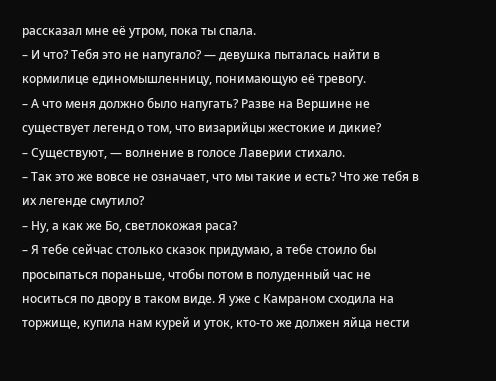рассказал мне её утром, пока ты спала.
– И что? Тебя это не напугало? ― девушка пыталась найти в кормилице единомышленницу, понимающую её тревогу.
– А что меня должно было напугать? Разве на Вершине не существует легенд о том, что визарийцы жестокие и дикие?
– Существуют, ― волнение в голосе Лаверии стихало.
– Так это же вовсе не означает, что мы такие и есть? Что же тебя в их легенде смутило?
– Ну, а как же Бо, светлокожая раса?
– Я тебе сейчас столько сказок придумаю, а тебе стоило бы просыпаться пораньше, чтобы потом в полуденный час не носиться по двору в таком виде. Я уже с Камраном сходила на торжище, купила нам курей и уток, кто-то же должен яйца нести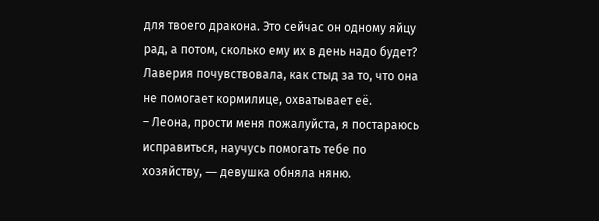для твоего дракона. Это сейчас он одному яйцу рад, а потом, сколько ему их в день надо будет?
Лаверия почувствовала, как стыд за то, что она не помогает кормилице, охватывает её.
– Леона, прости меня пожалуйста, я постараюсь исправиться, научусь помогать тебе по хозяйству, ― девушка обняла няню.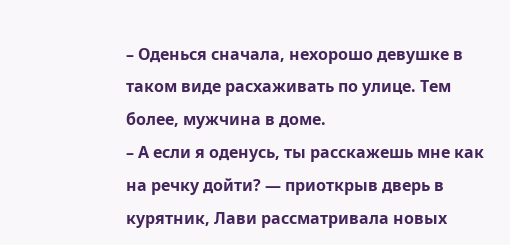– Оденься сначала, нехорошо девушке в таком виде расхаживать по улице. Тем более, мужчина в доме.
– А если я оденусь, ты расскажешь мне как на речку дойти? ― приоткрыв дверь в курятник, Лави рассматривала новых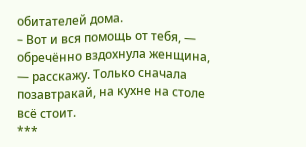обитателей дома.
– Вот и вся помощь от тебя, ― обречённо вздохнула женщина, ― расскажу. Только сначала позавтракай, на кухне на столе всё стоит.
***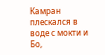Камран плескался в воде с мокти и Бо,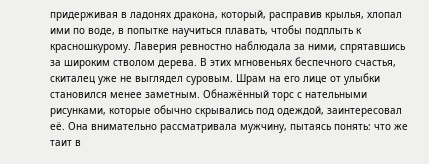придерживая в ладонях дракона, который, расправив крылья, хлопал ими по воде, в попытке научиться плавать, чтобы подплыть к красношкурому. Лаверия ревностно наблюдала за ними, спрятавшись за широким стволом дерева. В этих мгновеньях беспечного счастья, скиталец уже не выглядел суровым. Шрам на его лице от улыбки становился менее заметным. Обнажённый торс с нательными рисунками, которые обычно скрывались под одеждой, заинтересовал её. Она внимательно рассматривала мужчину, пытаясь понять: что же таит в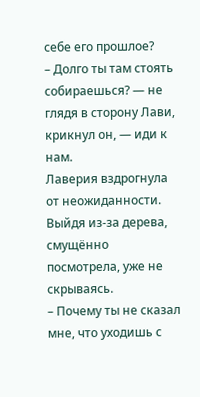себе его прошлое?
– Долго ты там стоять собираешься? ― не глядя в сторону Лави, крикнул он, ― иди к нам.
Лаверия вздрогнула от неожиданности. Выйдя из-за дерева, смущённо посмотрела, уже не скрываясь.
– Почему ты не сказал мне, что уходишь с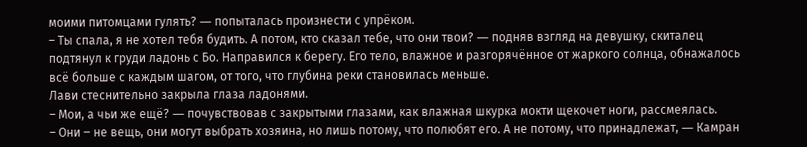моими питомцами гулять? ― попыталась произнести с упрёком.
– Ты спала, я не хотел тебя будить. А потом, кто сказал тебе, что они твои? ― подняв взгляд на девушку, скиталец подтянул к груди ладонь с Бо. Направился к берегу. Его тело, влажное и разгорячённое от жаркого солнца, обнажалось всё больше с каждым шагом, от того, что глубина реки становилась меньше.
Лави стеснительно закрыла глаза ладонями.
– Мои, а чьи же ещё? ― почувствовав с закрытыми глазами, как влажная шкурка мокти щекочет ноги, рассмеялась.
– Они ‒ не вещь, они могут выбрать хозяина, но лишь потому, что полюбят его. А не потому, что принадлежат, ― Камран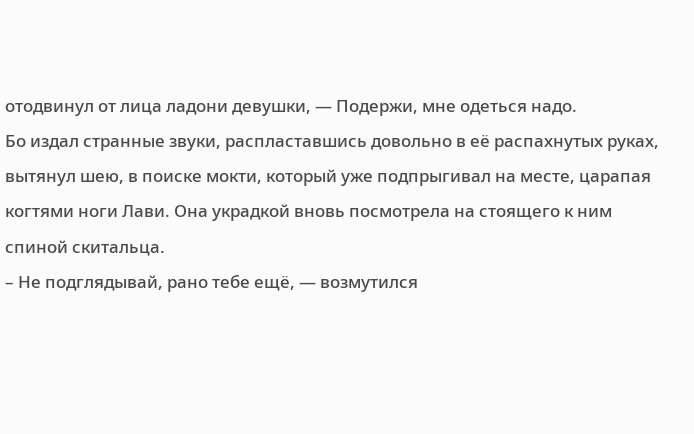отодвинул от лица ладони девушки, ― Подержи, мне одеться надо.
Бо издал странные звуки, распластавшись довольно в её распахнутых руках, вытянул шею, в поиске мокти, который уже подпрыгивал на месте, царапая когтями ноги Лави. Она украдкой вновь посмотрела на стоящего к ним спиной скитальца.
– Не подглядывай, рано тебе ещё, ― возмутился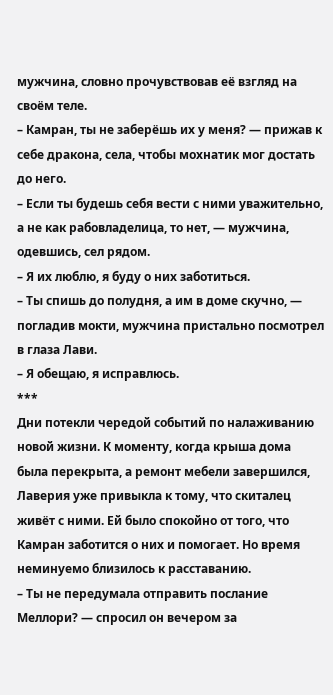мужчина, словно прочувствовав её взгляд на своём теле.
– Камран, ты не заберёшь их у меня? ― прижав к себе дракона, села, чтобы мохнатик мог достать до него.
– Если ты будешь себя вести с ними уважительно, а не как рабовладелица, то нет, ― мужчина, одевшись, сел рядом.
– Я их люблю, я буду о них заботиться.
– Ты спишь до полудня, а им в доме скучно, ― погладив мокти, мужчина пристально посмотрел в глаза Лави.
– Я обещаю, я исправлюсь.
***
Дни потекли чередой событий по налаживанию новой жизни. К моменту, когда крыша дома была перекрыта, а ремонт мебели завершился, Лаверия уже привыкла к тому, что скиталец живёт с ними. Ей было спокойно от того, что Камран заботится о них и помогает. Но время неминуемо близилось к расставанию.
– Ты не передумала отправить послание Меллори? ― спросил он вечером за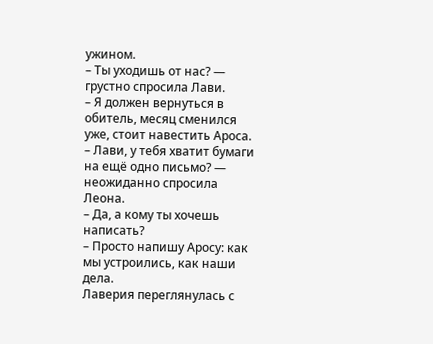ужином.
– Ты уходишь от нас? ― грустно спросила Лави.
– Я должен вернуться в обитель, месяц сменился уже, стоит навестить Ароса.
– Лави, у тебя хватит бумаги на ещё одно письмо? ― неожиданно спросила Леона.
– Да, а кому ты хочешь написать?
– Просто напишу Аросу: как мы устроились, как наши дела.
Лаверия переглянулась с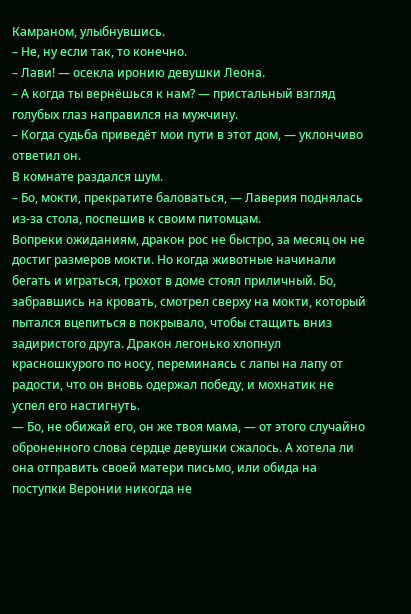Камраном, улыбнувшись.
– Не, ну если так, то конечно.
– Лави! ― осекла иронию девушки Леона.
– А когда ты вернёшься к нам? ― пристальный взгляд голубых глаз направился на мужчину.
– Когда судьба приведёт мои пути в этот дом, ― уклончиво ответил он.
В комнате раздался шум.
– Бо, мокти, прекратите баловаться, ― Лаверия поднялась из-за стола, поспешив к своим питомцам.
Вопреки ожиданиям, дракон рос не быстро, за месяц он не достиг размеров мокти. Но когда животные начинали бегать и играться, грохот в доме стоял приличный. Бо, забравшись на кровать, смотрел сверху на мокти, который пытался вцепиться в покрывало, чтобы стащить вниз задиристого друга. Дракон легонько хлопнул красношкурого по носу, переминаясь с лапы на лапу от радости, что он вновь одержал победу, и мохнатик не успел его настигнуть.
― Бо, не обижай его, он же твоя мама, ― от этого случайно оброненного слова сердце девушки сжалось. А хотела ли она отправить своей матери письмо, или обида на поступки Веронии никогда не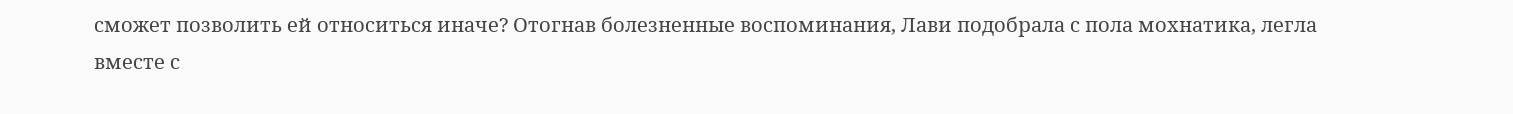сможет позволить ей относиться иначе? Отогнав болезненные воспоминания, Лави подобрала с пола мохнатика, легла вместе с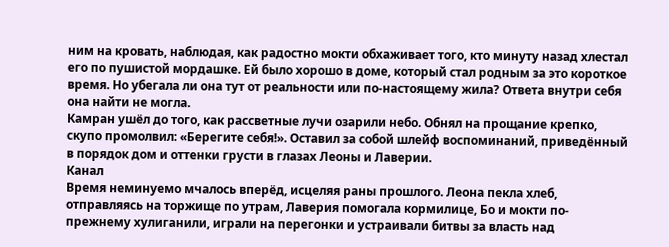ним на кровать, наблюдая, как радостно мокти обхаживает того, кто минуту назад хлестал его по пушистой мордашке. Ей было хорошо в доме, который стал родным за это короткое время. Но убегала ли она тут от реальности или по-настоящему жила? Ответа внутри себя она найти не могла.
Камран ушёл до того, как рассветные лучи озарили небо. Обнял на прощание крепко, скупо промолвил: «Берегите себя!». Оставил за собой шлейф воспоминаний, приведённый в порядок дом и оттенки грусти в глазах Леоны и Лаверии.
Канал
Время неминуемо мчалось вперёд, исцеляя раны прошлого. Леона пекла хлеб, отправляясь на торжище по утрам, Лаверия помогала кормилице, Бо и мокти по-прежнему хулиганили, играли на перегонки и устраивали битвы за власть над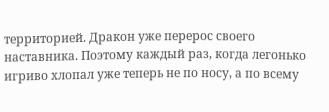территорией. Дракон уже перерос своего наставника. Поэтому каждый раз, когда легонько игриво хлопал уже теперь не по носу, а по всему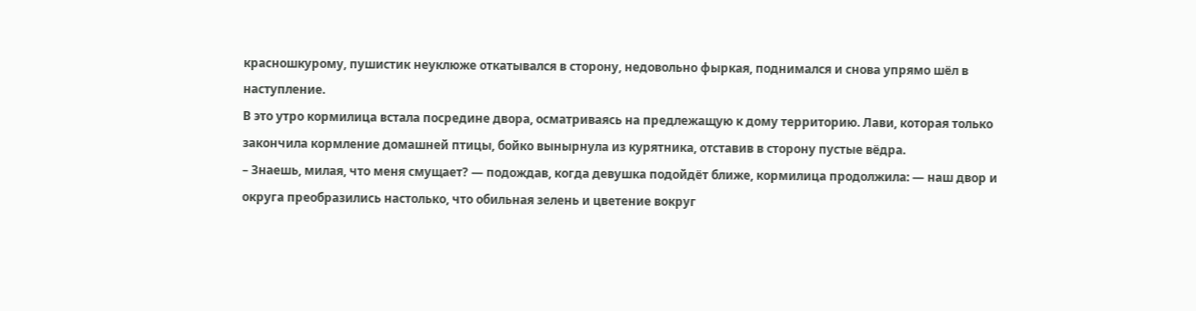красношкурому, пушистик неуклюже откатывался в сторону, недовольно фыркая, поднимался и снова упрямо шёл в наступление.
В это утро кормилица встала посредине двора, осматриваясь на предлежащую к дому территорию. Лави, которая только закончила кормление домашней птицы, бойко вынырнула из курятника, отставив в сторону пустые вёдра.
– Знаешь, милая, что меня смущает? ― подождав, когда девушка подойдёт ближе, кормилица продолжила: ― наш двор и округа преобразились настолько, что обильная зелень и цветение вокруг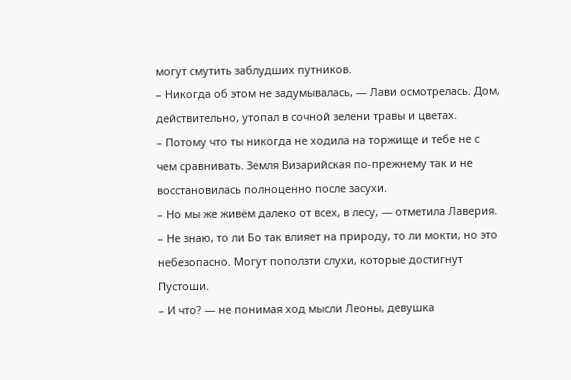могут смутить заблудших путников.
– Никогда об этом не задумывалась, ― Лави осмотрелась. Дом, действительно, утопал в сочной зелени травы и цветах.
– Потому что ты никогда не ходила на торжище и тебе не с чем сравнивать. Земля Визарийская по-прежнему так и не восстановилась полноценно после засухи.
– Но мы же живём далеко от всех, в лесу, ― отметила Лаверия.
– Не знаю, то ли Бо так влияет на природу, то ли мокти, но это небезопасно. Могут поползти слухи, которые достигнут Пустоши.
– И что? ― не понимая ход мысли Леоны, девушка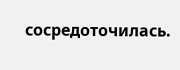сосредоточилась.